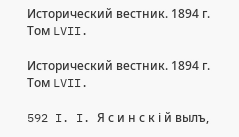Исторический вестник. 1894 г. Том LVII.

Исторический вестник. 1894 г. Том LVII.

592 I. I. Я с и н с к і й вылъ,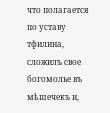что полагается по уставу тфилина, сложилъ свое богомолье въ мѣшечекъ и,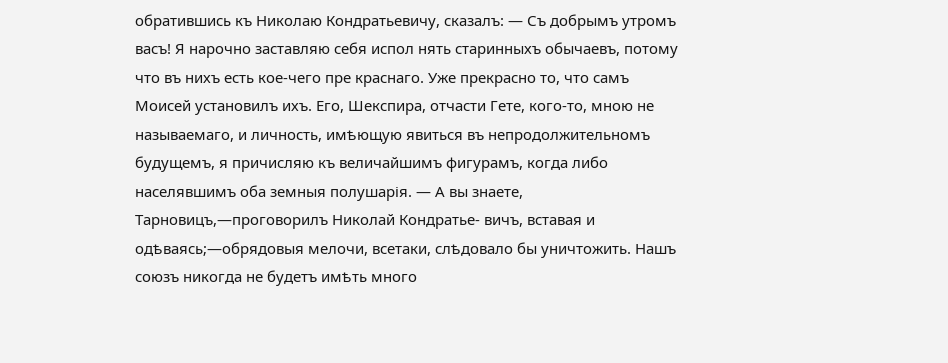обратившись къ Николаю Кондратьевичу, сказалъ: — Съ добрымъ утромъ васъ! Я нарочно заставляю себя испол нять старинныхъ обычаевъ, потому что въ нихъ есть кое-чего пре краснаго. Уже прекрасно то, что самъ Моисей установилъ ихъ. Его, Шекспира, отчасти Гете, кого-то, мною не называемаго, и личность, имѣющую явиться въ непродолжительномъ будущемъ, я причисляю къ величайшимъ фигурамъ, когда либо населявшимъ оба земныя полушарія. — А вы знаете, Тарновицъ,—проговорилъ Николай Кондратье- вичъ, вставая и одѣваясь;—обрядовыя мелочи, всетаки, слѣдовало бы уничтожить. Нашъ союзъ никогда не будетъ имѣть много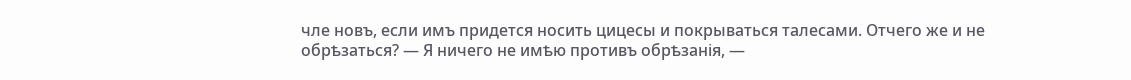чле новъ, если имъ придется носить цицесы и покрываться талесами. Отчего же и не обрѣзаться? — Я ничего не имѣю противъ обрѣзанія, —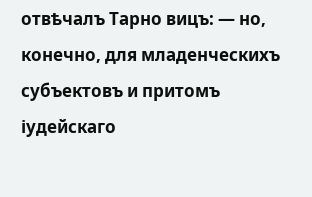отвѣчалъ Тарно вицъ: — но, конечно, для младенческихъ субъектовъ и притомъ іудейскаго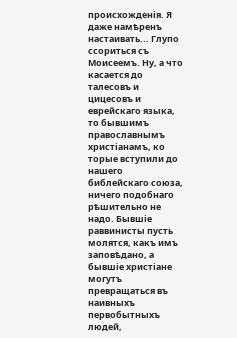происхожденія. Я даже намѣренъ настаивать... Глупо ссориться съ Моисеемъ. Ну, а что касается до талесовъ и цицесовъ и еврейскаго языка, то бывшимъ православнымъ христіанамъ, ко торые вступили до нашего библейскаго союза, ничего подобнаго рѣшительно не надо. Бывшіе раввинисты пусть молятся, какъ имъ заповѣдано, а бывшіе христіане могутъ превращаться въ наивныхъ первобытныхъ людей,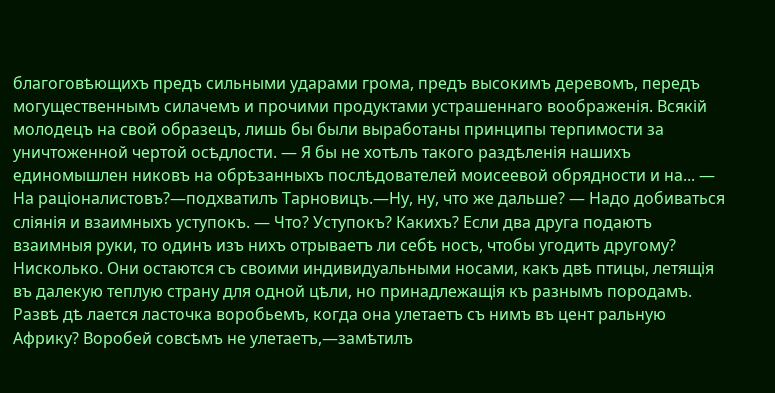благоговѣющихъ предъ сильными ударами грома, предъ высокимъ деревомъ, передъ могущественнымъ силачемъ и прочими продуктами устрашеннаго воображенія. Всякій молодецъ на свой образецъ, лишь бы были выработаны принципы терпимости за уничтоженной чертой осѣдлости. — Я бы не хотѣлъ такого раздѣленія нашихъ единомышлен никовъ на обрѣзанныхъ послѣдователей моисеевой обрядности и на... — На раціоналистовъ?—подхватилъ Тарновицъ.—Ну, ну, что же дальше? — Надо добиваться сліянія и взаимныхъ уступокъ. — Что? Уступокъ? Какихъ? Если два друга подаютъ взаимныя руки, то одинъ изъ нихъ отрываетъ ли себѣ носъ, чтобы угодить другому? Нисколько. Они остаются съ своими индивидуальными носами, какъ двѣ птицы, летящія въ далекую теплую страну для одной цѣли, но принадлежащія къ разнымъ породамъ. Развѣ дѣ лается ласточка воробьемъ, когда она улетаетъ съ нимъ въ цент ральную Африку? Воробей совсѣмъ не улетаетъ,—замѣтилъ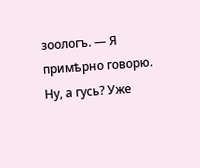зоологъ. — Я примѣрно говорю. Ну, а гусь? Уже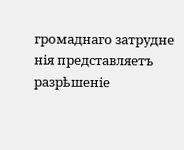громаднаго затрудне нія представляетъ разрѣшеніе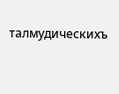талмудическихъ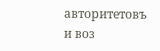авторитетовъ и воз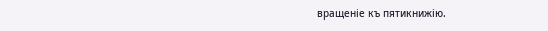вращеніе къ пятикнижію.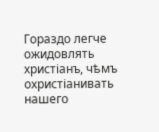Гораздо легче ожидовлять христіанъ, чѣмъ охристіанивать нашего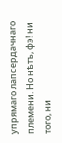упрямаго лапсердачнаго племени. Но нѣтъ, фэ! ни того, ни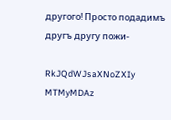другого! Просто подадимъ другъ другу пожи-

RkJQdWJsaXNoZXIy MTMyMDAz